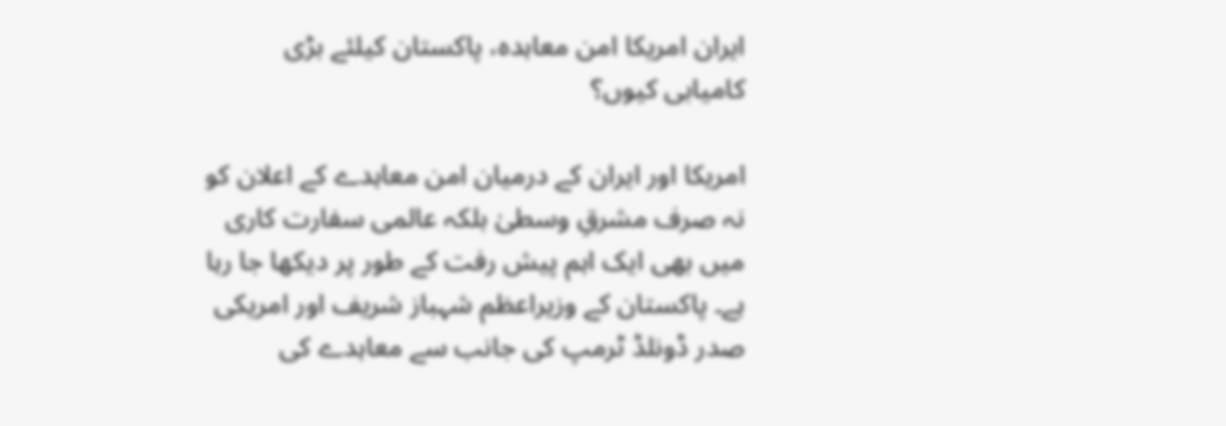ایران امریکا امن معاہدہ، پاکستان کیلئے بڑی کامیابی کیوں؟

امریکا اور ایران کے درمیان امن معاہدے کے اعلان کو نہ صرف مشرقِ وسطیٰ بلکہ عالمی سفارت کاری میں بھی ایک اہم پیش رفت کے طور پر دیکھا جا رہا ہے۔ پاکستان کے وزیراعظم شہباز شریف اور امریکی صدر ڈونلڈ ٹرمپ کی جانب سے معاہدے کی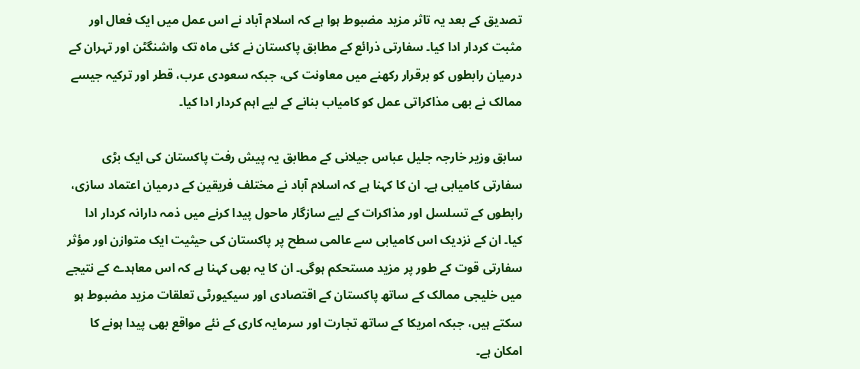تصدیق کے بعد یہ تاثر مزید مضبوط ہوا ہے کہ اسلام آباد نے اس عمل میں ایک فعال اور مثبت کردار ادا کیا۔ سفارتی ذرائع کے مطابق پاکستان نے کئی ماہ تک واشنگٹن اور تہران کے درمیان رابطوں کو برقرار رکھنے میں معاونت کی، جبکہ سعودی عرب، قطر اور ترکیہ جیسے ممالک نے بھی مذاکراتی عمل کو کامیاب بنانے کے لیے اہم کردار ادا کیا۔

سابق وزیر خارجہ جلیل عباس جیلانی کے مطابق یہ پیش رفت پاکستان کی ایک بڑی سفارتی کامیابی ہے۔ ان کا کہنا ہے کہ اسلام آباد نے مختلف فریقین کے درمیان اعتماد سازی، رابطوں کے تسلسل اور مذاکرات کے لیے سازگار ماحول پیدا کرنے میں ذمہ دارانہ کردار ادا کیا۔ ان کے نزدیک اس کامیابی سے عالمی سطح پر پاکستان کی حیثیت ایک متوازن اور مؤثر سفارتی قوت کے طور پر مزید مستحکم ہوگی۔ ان کا یہ بھی کہنا ہے کہ اس معاہدے کے نتیجے میں خلیجی ممالک کے ساتھ پاکستان کے اقتصادی اور سیکیورٹی تعلقات مزید مضبوط ہو سکتے ہیں، جبکہ امریکا کے ساتھ تجارت اور سرمایہ کاری کے نئے مواقع بھی پیدا ہونے کا امکان ہے۔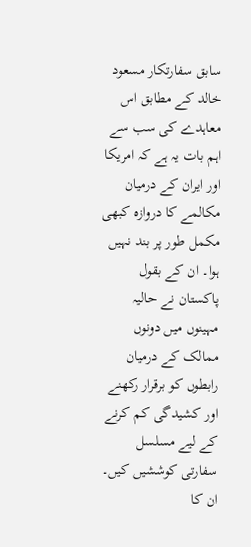سابق سفارتکار مسعود خالد کے مطابق اس معاہدے کی سب سے اہم بات یہ ہے کہ امریکا اور ایران کے درمیان مکالمے کا دروازہ کبھی مکمل طور پر بند نہیں ہوا۔ ان کے بقول پاکستان نے حالیہ مہینوں میں دونوں ممالک کے درمیان رابطوں کو برقرار رکھنے اور کشیدگی کم کرنے کے لیے مسلسل سفارتی کوششیں کیں۔ ان کا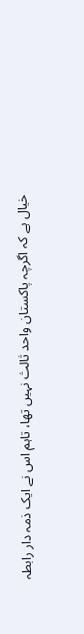خیال ہے کہ اگرچہ پاکستان واحد ثالث نہیں تھا، تاہم اس نے ایک ذمہ دار رابطہ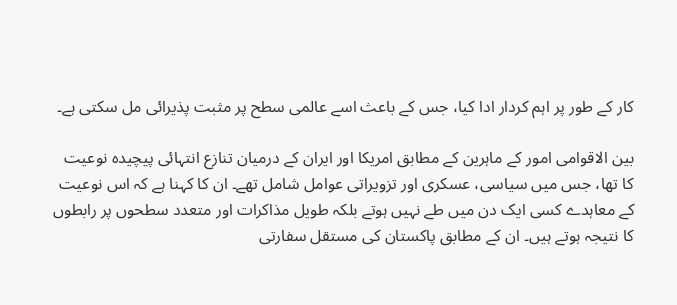کار کے طور پر اہم کردار ادا کیا، جس کے باعث اسے عالمی سطح پر مثبت پذیرائی مل سکتی ہے۔

بین الاقوامی امور کے ماہرین کے مطابق امریکا اور ایران کے درمیان تنازع انتہائی پیچیدہ نوعیت کا تھا، جس میں سیاسی، عسکری اور تزویراتی عوامل شامل تھے۔ ان کا کہنا ہے کہ اس نوعیت کے معاہدے کسی ایک دن میں طے نہیں ہوتے بلکہ طویل مذاکرات اور متعدد سطحوں پر رابطوں کا نتیجہ ہوتے ہیں۔ ان کے مطابق پاکستان کی مستقل سفارتی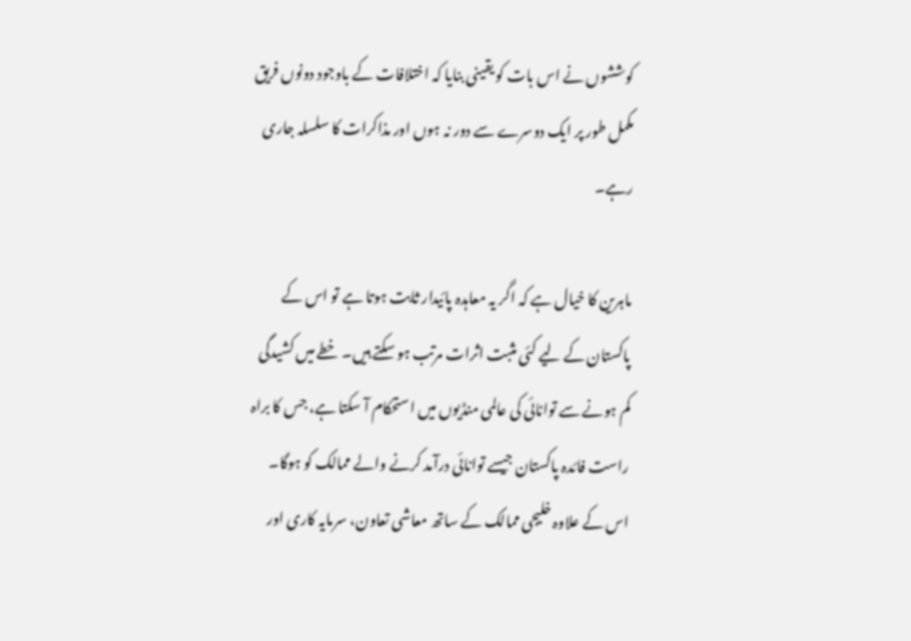کوششوں نے اس بات کو یقینی بنایا کہ اختلافات کے باوجود دونوں فریق مکمل طور پر ایک دوسرے سے دور نہ ہوں اور مذاکرات کا سلسلہ جاری رہے۔

ماہرین کا خیال ہے کہ اگر یہ معاہدہ پائیدار ثابت ہوتا ہے تو اس کے پاکستان کے لیے کئی مثبت اثرات مرتب ہو سکتے ہیں۔ خطے میں کشیدگی کم ہونے سے توانائی کی عالمی منڈیوں میں استحکام آ سکتا ہے، جس کا براہ راست فائدہ پاکستان جیسے توانائی درآمد کرنے والے ممالک کو ہوگا۔ اس کے علاوہ خلیجی ممالک کے ساتھ معاشی تعاون، سرمایہ کاری اور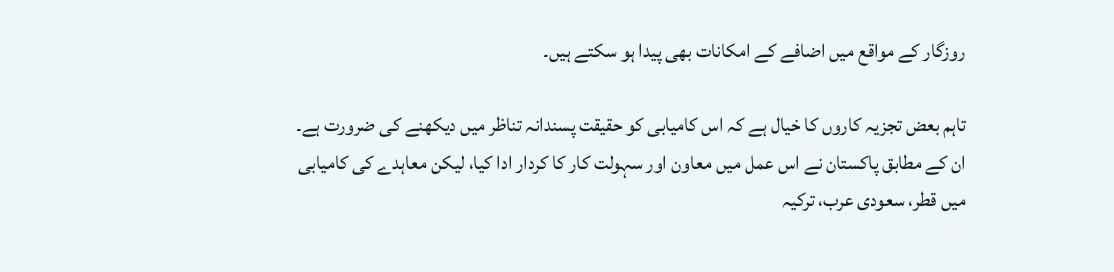روزگار کے مواقع میں اضافے کے امکانات بھی پیدا ہو سکتے ہیں۔

تاہم بعض تجزیہ کاروں کا خیال ہے کہ اس کامیابی کو حقیقت پسندانہ تناظر میں دیکھنے کی ضرورت ہے۔ ان کے مطابق پاکستان نے اس عمل میں معاون اور سہولت کار کا کردار ادا کیا، لیکن معاہدے کی کامیابی میں قطر، سعودی عرب، ترکیہ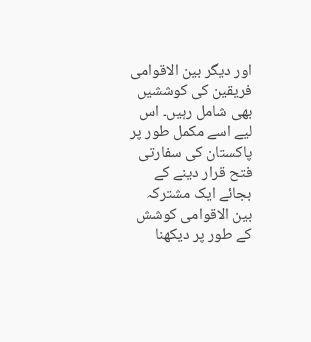اور دیگر بین الاقوامی فریقین کی کوششیں بھی شامل رہیں۔ اس لیے اسے مکمل طور پر پاکستان کی سفارتی فتح قرار دینے کے بجائے ایک مشترکہ بین الاقوامی کوشش کے طور پر دیکھنا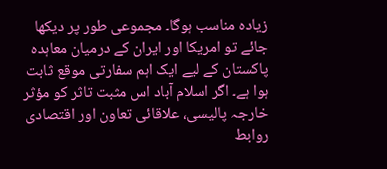زیادہ مناسب ہوگا۔ مجموعی طور پر دیکھا جائے تو امریکا اور ایران کے درمیان معاہدہ پاکستان کے لیے ایک اہم سفارتی موقع ثابت ہوا ہے۔ اگر اسلام آباد اس مثبت تاثر کو مؤثر خارجہ پالیسی، علاقائی تعاون اور اقتصادی روابط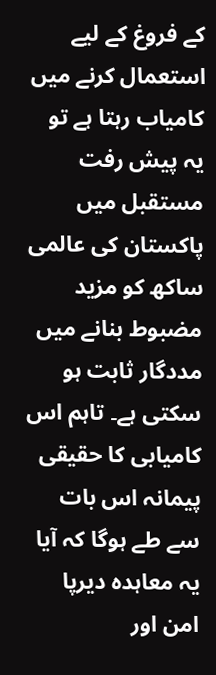کے فروغ کے لیے استعمال کرنے میں کامیاب رہتا ہے تو یہ پیش رفت مستقبل میں پاکستان کی عالمی ساکھ کو مزید مضبوط بنانے میں مددگار ثابت ہو سکتی ہے۔ تاہم اس کامیابی کا حقیقی پیمانہ اس بات سے طے ہوگا کہ آیا یہ معاہدہ دیرپا امن اور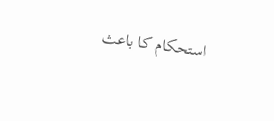استحکام کا باعث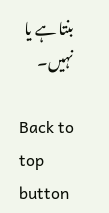بنتا ہے یا نہیں۔

Back to top button